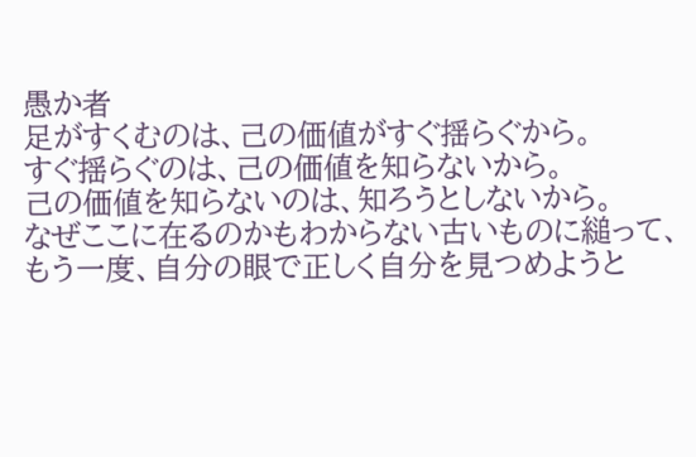愚か者
足がすくむのは、己の価値がすぐ揺らぐから。
すぐ揺らぐのは、己の価値を知らないから。
己の価値を知らないのは、知ろうとしないから。
なぜここに在るのかもわからない古いものに縋って、もう一度、自分の眼で正しく自分を見つめようと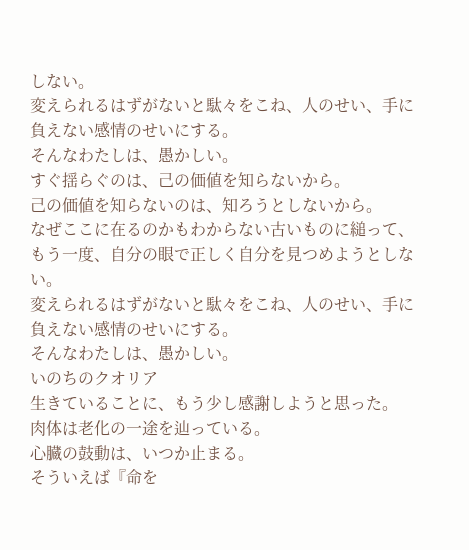しない。
変えられるはずがないと駄々をこね、人のせい、手に負えない感情のせいにする。
そんなわたしは、愚かしい。
すぐ揺らぐのは、己の価値を知らないから。
己の価値を知らないのは、知ろうとしないから。
なぜここに在るのかもわからない古いものに縋って、もう一度、自分の眼で正しく自分を見つめようとしない。
変えられるはずがないと駄々をこね、人のせい、手に負えない感情のせいにする。
そんなわたしは、愚かしい。
いのちのクオリア
生きていることに、もう少し感謝しようと思った。
肉体は老化の一途を辿っている。
心臓の鼓動は、いつか止まる。
そういえば『命を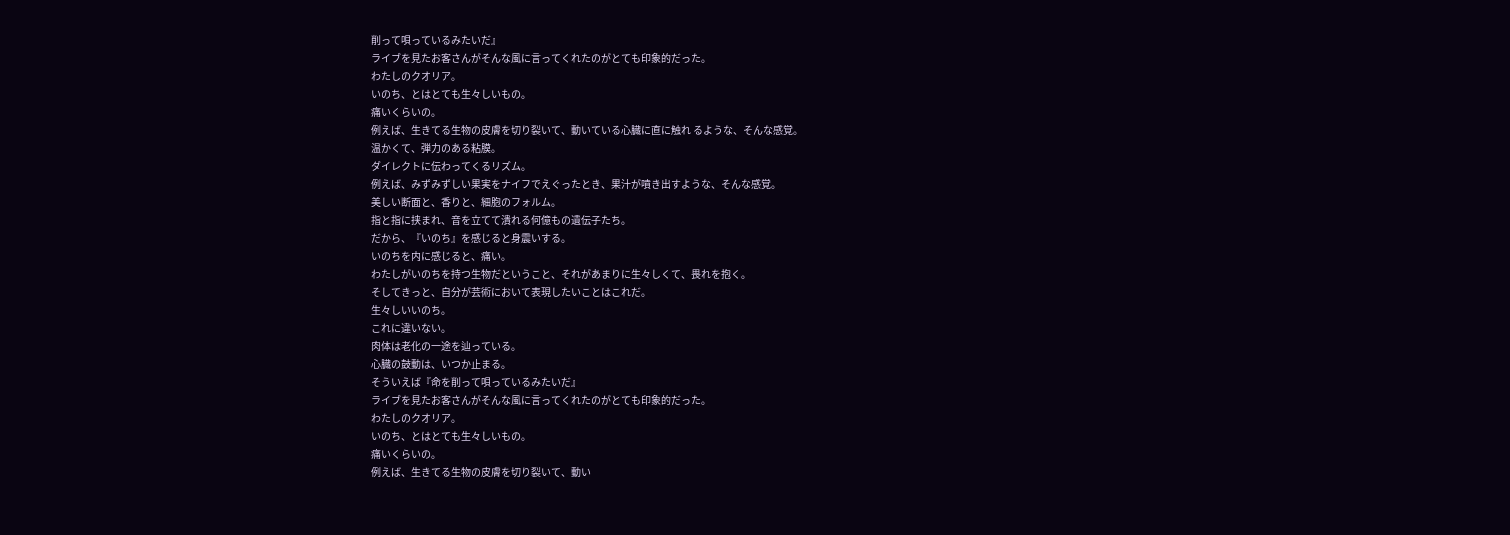削って唄っているみたいだ』
ライブを見たお客さんがそんな風に言ってくれたのがとても印象的だった。
わたしのクオリア。
いのち、とはとても生々しいもの。
痛いくらいの。
例えば、生きてる生物の皮膚を切り裂いて、動いている心臓に直に触れ るような、そんな感覚。
温かくて、弾力のある粘膜。
ダイレクトに伝わってくるリズム。
例えば、みずみずしい果実をナイフでえぐったとき、果汁が噴き出すような、そんな感覚。
美しい断面と、香りと、細胞のフォルム。
指と指に挟まれ、音を立てて潰れる何億もの遺伝子たち。
だから、『いのち』を感じると身震いする。
いのちを内に感じると、痛い。
わたしがいのちを持つ生物だということ、それがあまりに生々しくて、畏れを抱く。
そしてきっと、自分が芸術において表現したいことはこれだ。
生々しいいのち。
これに違いない。
肉体は老化の一途を辿っている。
心臓の鼓動は、いつか止まる。
そういえば『命を削って唄っているみたいだ』
ライブを見たお客さんがそんな風に言ってくれたのがとても印象的だった。
わたしのクオリア。
いのち、とはとても生々しいもの。
痛いくらいの。
例えば、生きてる生物の皮膚を切り裂いて、動い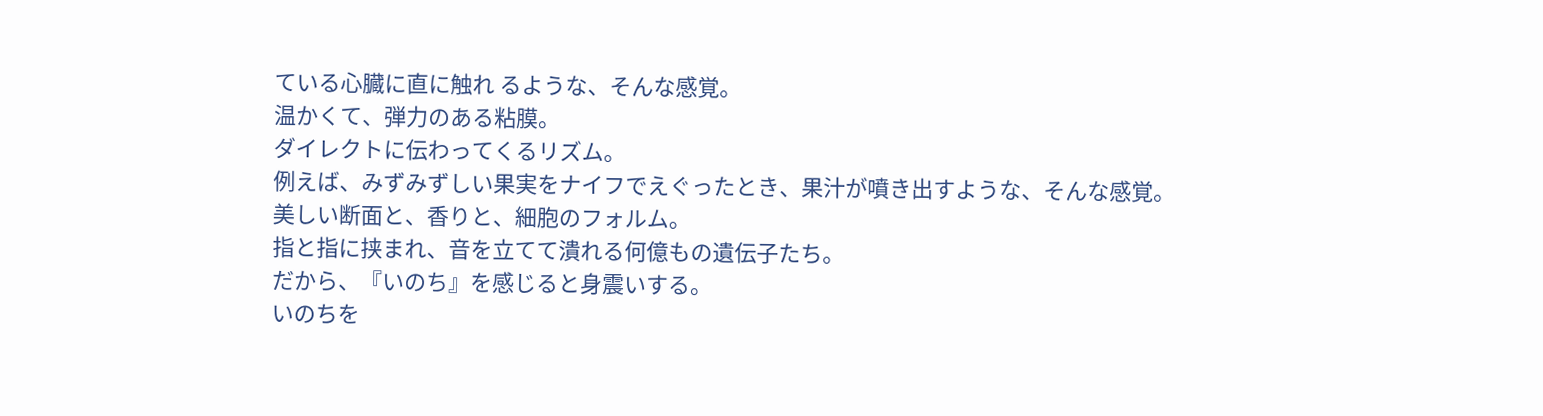ている心臓に直に触れ るような、そんな感覚。
温かくて、弾力のある粘膜。
ダイレクトに伝わってくるリズム。
例えば、みずみずしい果実をナイフでえぐったとき、果汁が噴き出すような、そんな感覚。
美しい断面と、香りと、細胞のフォルム。
指と指に挟まれ、音を立てて潰れる何億もの遺伝子たち。
だから、『いのち』を感じると身震いする。
いのちを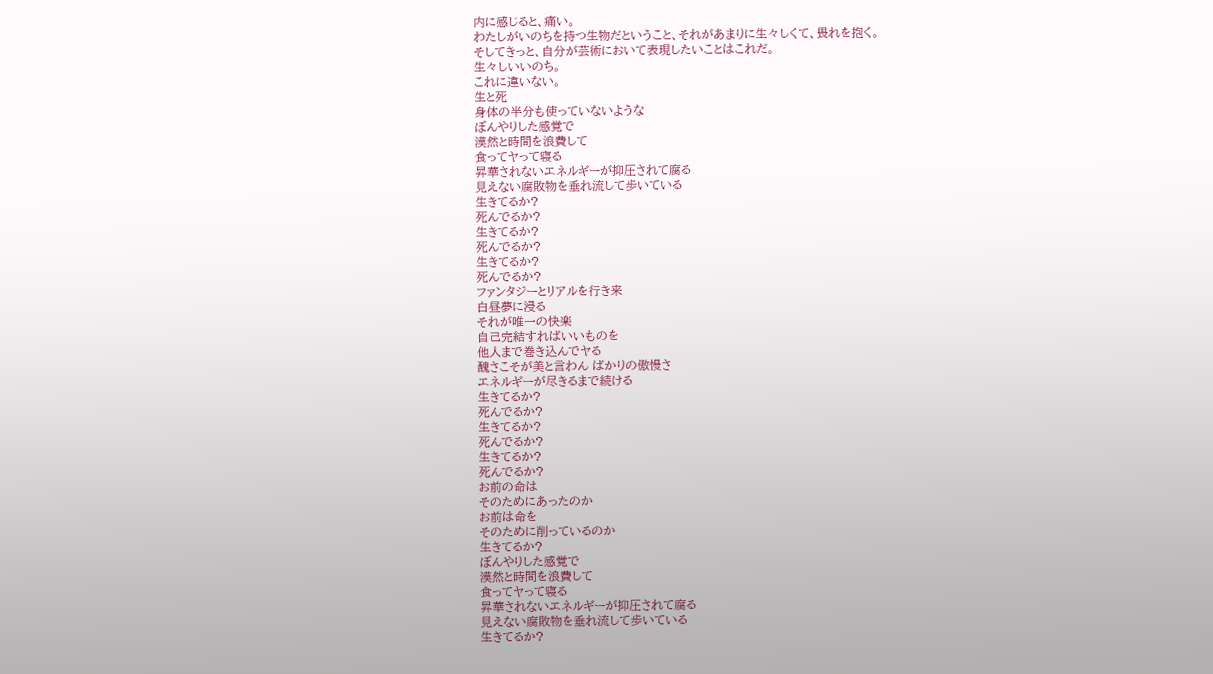内に感じると、痛い。
わたしがいのちを持つ生物だということ、それがあまりに生々しくて、畏れを抱く。
そしてきっと、自分が芸術において表現したいことはこれだ。
生々しいいのち。
これに違いない。
生と死
身体の半分も使っていないような
ぼんやりした感覚で
漠然と時間を浪費して
食ってヤって寝る
昇華されないエネルギーが抑圧されて腐る
見えない腐敗物を垂れ流して歩いている
生きてるか?
死んでるか?
生きてるか?
死んでるか?
生きてるか?
死んでるか?
ファンタジーとリアルを行き来
白昼夢に浸る
それが唯一の快楽
自己完結すればいいものを
他人まで巻き込んでヤる
醜さこそが美と言わん ばかりの傲慢さ
エネルギーが尽きるまで続ける
生きてるか?
死んでるか?
生きてるか?
死んでるか?
生きてるか?
死んでるか?
お前の命は
そのためにあったのか
お前は命を
そのために削っているのか
生きてるか?
ぼんやりした感覚で
漠然と時間を浪費して
食ってヤって寝る
昇華されないエネルギーが抑圧されて腐る
見えない腐敗物を垂れ流して歩いている
生きてるか?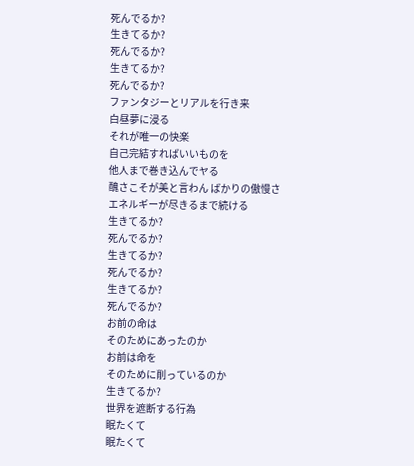死んでるか?
生きてるか?
死んでるか?
生きてるか?
死んでるか?
ファンタジーとリアルを行き来
白昼夢に浸る
それが唯一の快楽
自己完結すればいいものを
他人まで巻き込んでヤる
醜さこそが美と言わん ばかりの傲慢さ
エネルギーが尽きるまで続ける
生きてるか?
死んでるか?
生きてるか?
死んでるか?
生きてるか?
死んでるか?
お前の命は
そのためにあったのか
お前は命を
そのために削っているのか
生きてるか?
世界を遮断する行為
眠たくて
眠たくて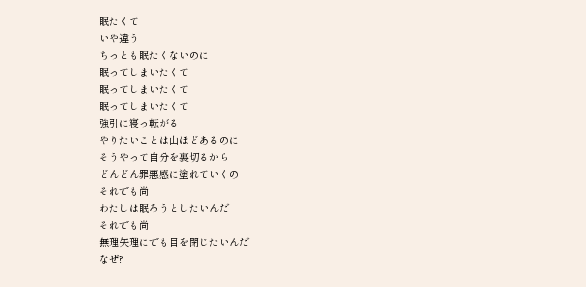眠たくて
いや違う
ちっとも眠たくないのに
眠ってしまいたくて
眠ってしまいたくて
眠ってしまいたくて
強引に寝っ転がる
やりたいことは山ほどあるのに
そうやって自分を裏切るから
どんどん罪悪感に塗れていくの
それでも尚
わたしは眠ろうとしたいんだ
それでも尚
無理矢理にでも目を閉じたいんだ
なぜ?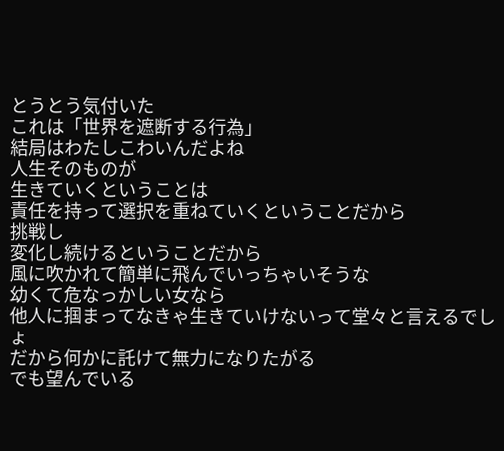とうとう気付いた
これは「世界を遮断する行為」
結局はわたしこわいんだよね
人生そのものが
生きていくということは
責任を持って選択を重ねていくということだから
挑戦し
変化し続けるということだから
風に吹かれて簡単に飛んでいっちゃいそうな
幼くて危なっかしい女なら
他人に掴まってなきゃ生きていけないって堂々と言えるでしょ
だから何かに託けて無力になりたがる
でも望んでいる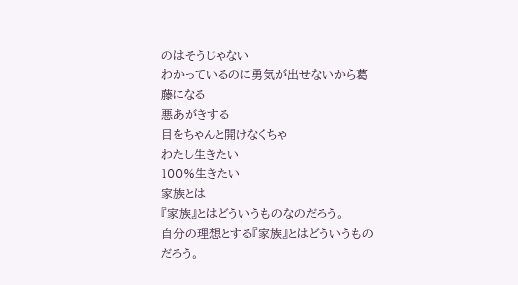のはそうじゃない
わかっているのに勇気が出せないから葛藤になる
悪あがきする
目をちゃんと開けなくちゃ
わたし生きたい
100%生きたい
家族とは
『家族』とはどういうものなのだろう。
自分の理想とする『家族』とはどういうものだろう。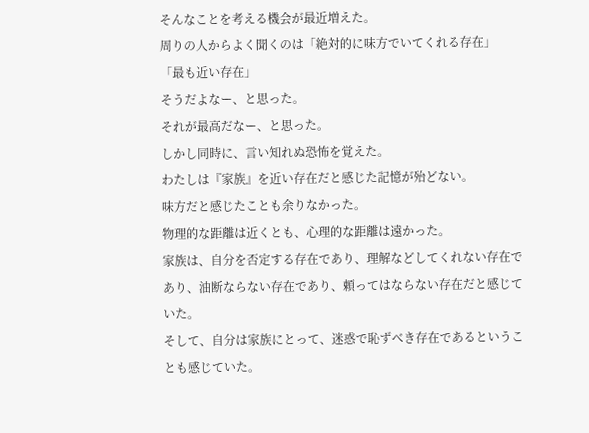そんなことを考える機会が最近増えた。
周りの人からよく聞くのは「絶対的に味方でいてくれる存在」
「最も近い存在」
そうだよなー、と思った。
それが最高だなー、と思った。
しかし同時に、言い知れぬ恐怖を覚えた。
わたしは『家族』を近い存在だと感じた記憶が殆どない。
味方だと感じたことも余りなかった。
物理的な距離は近くとも、心理的な距離は遠かった。
家族は、自分を否定する存在であり、理解などしてくれない存在であり、油断ならない存在であり、頼ってはならない存在だと感じていた。
そして、自分は家族にとって、迷惑で恥ずべき存在であるということも感じていた。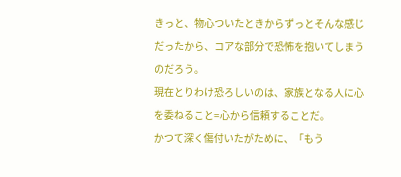きっと、物心ついたときからずっとそんな感じだったから、コアな部分で恐怖を抱いてしまうのだろう。
現在とりわけ恐ろしいのは、家族となる人に心を委ねること=心から信頼することだ。
かつて深く傷付いたがために、「もう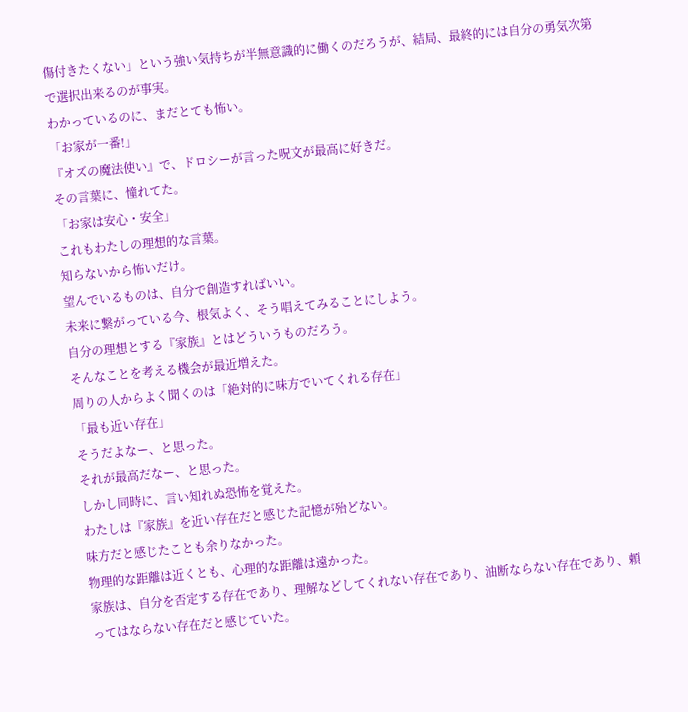傷付きたくない」という強い気持ちが半無意識的に働くのだろうが、結局、最終的には自分の勇気次第で選択出来るのが事実。
わかっているのに、まだとても怖い。
「お家が一番!」
『オズの魔法使い』で、ドロシーが言った呪文が最高に好きだ。
その言葉に、憧れてた。
「お家は安心・安全」
これもわたしの理想的な言葉。
知らないから怖いだけ。
望んでいるものは、自分で創造すればいい。
未来に繋がっている今、根気よく、そう唱えてみることにしよう。
自分の理想とする『家族』とはどういうものだろう。
そんなことを考える機会が最近増えた。
周りの人からよく聞くのは「絶対的に味方でいてくれる存在」
「最も近い存在」
そうだよなー、と思った。
それが最高だなー、と思った。
しかし同時に、言い知れぬ恐怖を覚えた。
わたしは『家族』を近い存在だと感じた記憶が殆どない。
味方だと感じたことも余りなかった。
物理的な距離は近くとも、心理的な距離は遠かった。
家族は、自分を否定する存在であり、理解などしてくれない存在であり、油断ならない存在であり、頼ってはならない存在だと感じていた。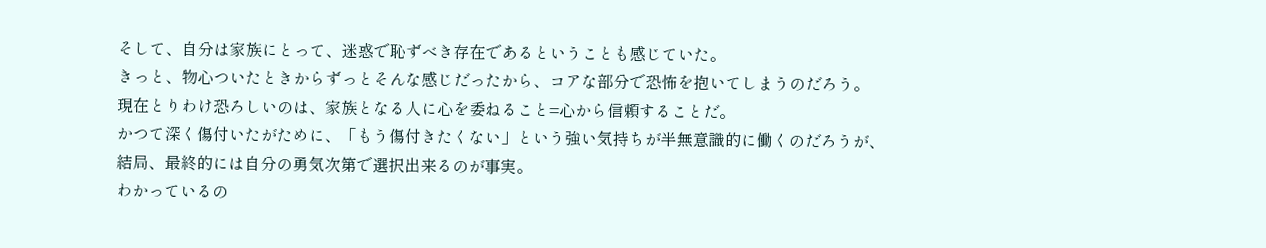そして、自分は家族にとって、迷惑で恥ずべき存在であるということも感じていた。
きっと、物心ついたときからずっとそんな感じだったから、コアな部分で恐怖を抱いてしまうのだろう。
現在とりわけ恐ろしいのは、家族となる人に心を委ねること=心から信頼することだ。
かつて深く傷付いたがために、「もう傷付きたくない」という強い気持ちが半無意識的に働くのだろうが、結局、最終的には自分の勇気次第で選択出来るのが事実。
わかっているの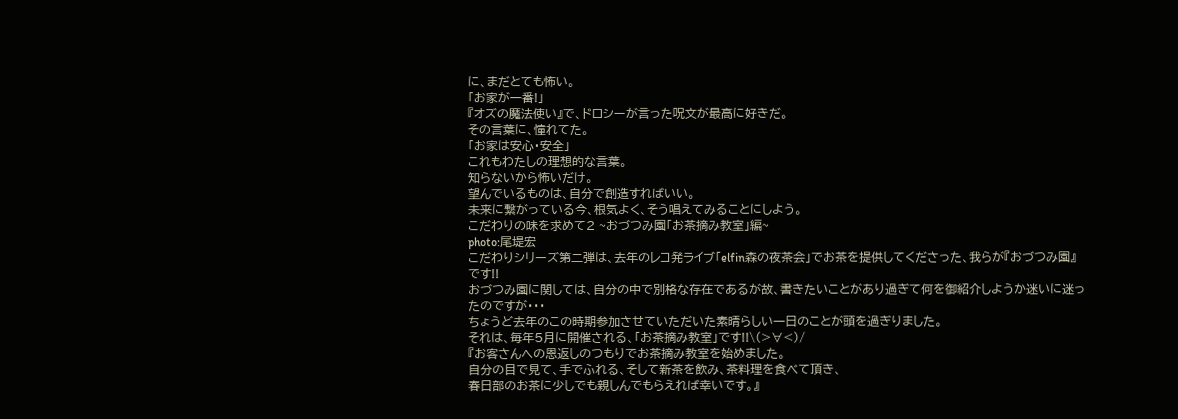に、まだとても怖い。
「お家が一番!」
『オズの魔法使い』で、ドロシーが言った呪文が最高に好きだ。
その言葉に、憧れてた。
「お家は安心・安全」
これもわたしの理想的な言葉。
知らないから怖いだけ。
望んでいるものは、自分で創造すればいい。
未来に繋がっている今、根気よく、そう唱えてみることにしよう。
こだわりの味を求めて2 ~おづつみ園「お茶摘み教室」編~
photo:尾堤宏
こだわりシリーズ第二弾は、去年のレコ発ライブ「elfin森の夜茶会」でお茶を提供してくださった、我らが『おづつみ園』です!!
おづつみ園に関しては、自分の中で別格な存在であるが故、書きたいことがあり過ぎて何を御紹介しようか迷いに迷ったのですが・・・
ちょうど去年のこの時期参加させていただいた素晴らしい一日のことが頭を過ぎりました。
それは、毎年5月に開催される、「お茶摘み教室」です!!\(>∀<)/
『お客さんへの恩返しのつもりでお茶摘み教室を始めました。
自分の目で見て、手でふれる、そして新茶を飲み、茶料理を食べて頂き、
春日部のお茶に少しでも親しんでもらえれば幸いです。』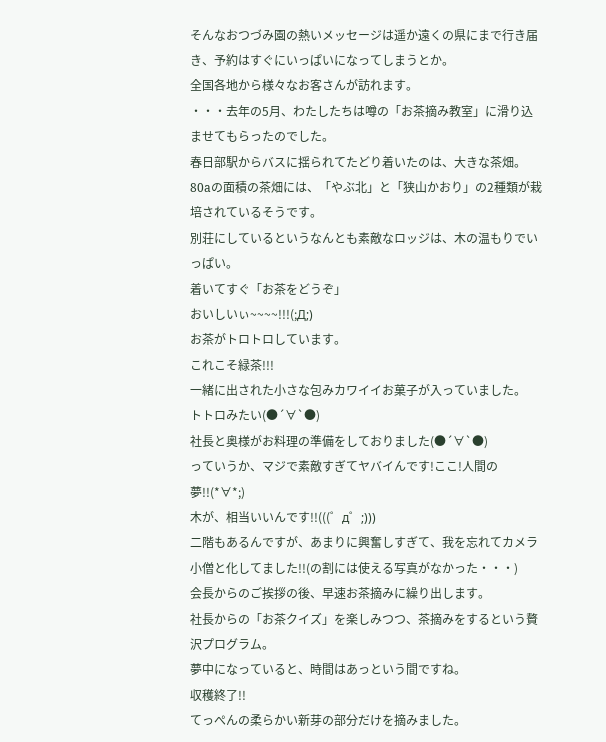そんなおつづみ園の熱いメッセージは遥か遠くの県にまで行き届き、予約はすぐにいっぱいになってしまうとか。
全国各地から様々なお客さんが訪れます。
・・・去年の5月、わたしたちは噂の「お茶摘み教室」に滑り込ませてもらったのでした。
春日部駅からバスに揺られてたどり着いたのは、大きな茶畑。
80aの面積の茶畑には、「やぶ北」と「狭山かおり」の2種類が栽培されているそうです。
別荘にしているというなんとも素敵なロッジは、木の温もりでいっぱい。
着いてすぐ「お茶をどうぞ」
おいしいぃ~~~~!!!(;Д;)
お茶がトロトロしています。
これこそ緑茶!!!
一緒に出された小さな包みカワイイお菓子が入っていました。
トトロみたい(●´∀`●)
社長と奥様がお料理の準備をしておりました(●´∀`●)
っていうか、マジで素敵すぎてヤバイんです!ここ!人間の夢!!(*∀*;)
木が、相当いいんです!!(((゜д゜;)))
二階もあるんですが、あまりに興奮しすぎて、我を忘れてカメラ小僧と化してました!!(の割には使える写真がなかった・・・)
会長からのご挨拶の後、早速お茶摘みに繰り出します。
社長からの「お茶クイズ」を楽しみつつ、茶摘みをするという贅沢プログラム。
夢中になっていると、時間はあっという間ですね。
収穫終了!!
てっぺんの柔らかい新芽の部分だけを摘みました。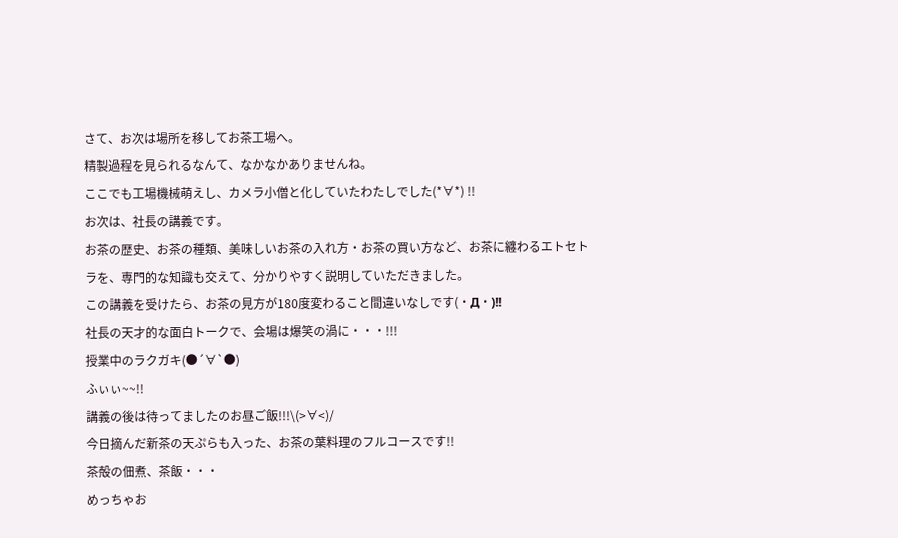さて、お次は場所を移してお茶工場へ。
精製過程を見られるなんて、なかなかありませんね。
ここでも工場機械萌えし、カメラ小僧と化していたわたしでした(*∀*) !!
お次は、社長の講義です。
お茶の歴史、お茶の種類、美味しいお茶の入れ方・お茶の買い方など、お茶に纏わるエトセトラを、専門的な知識も交えて、分かりやすく説明していただきました。
この講義を受けたら、お茶の見方が180度変わること間違いなしです(・Д・)!!
社長の天才的な面白トークで、会場は爆笑の渦に・・・!!!
授業中のラクガキ(●´∀`●)
ふぃぃ~~!!
講義の後は待ってましたのお昼ご飯!!!\(>∀<)/
今日摘んだ新茶の天ぷらも入った、お茶の葉料理のフルコースです!!
茶殻の佃煮、茶飯・・・
めっちゃお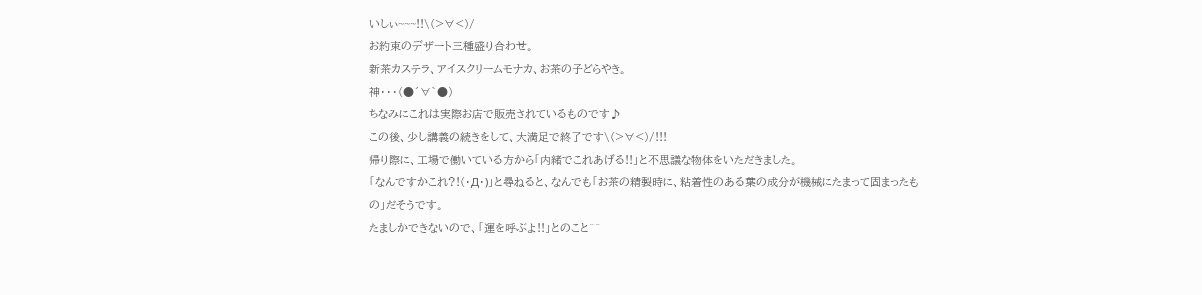いしぃ~~~!!\(>∀<)/
お約束のデザート三種盛り合わせ。
新茶カステラ、アイスクリームモナカ、お茶の子どらやき。
神・・・(●´∀`●)
ちなみにこれは実際お店で販売されているものです♪
この後、少し講義の続きをして、大満足で終了です\(>∀<)/!!!
帰り際に、工場で働いている方から「内緒でこれあげる!!」と不思議な物体をいただきました。
「なんですかこれ?!(・Д・)」と尋ねると、なんでも「お茶の精製時に、粘着性のある葉の成分が機械にたまって固まったもの」だそうです。
たましかできないので、「運を呼ぶよ!!」とのこと^^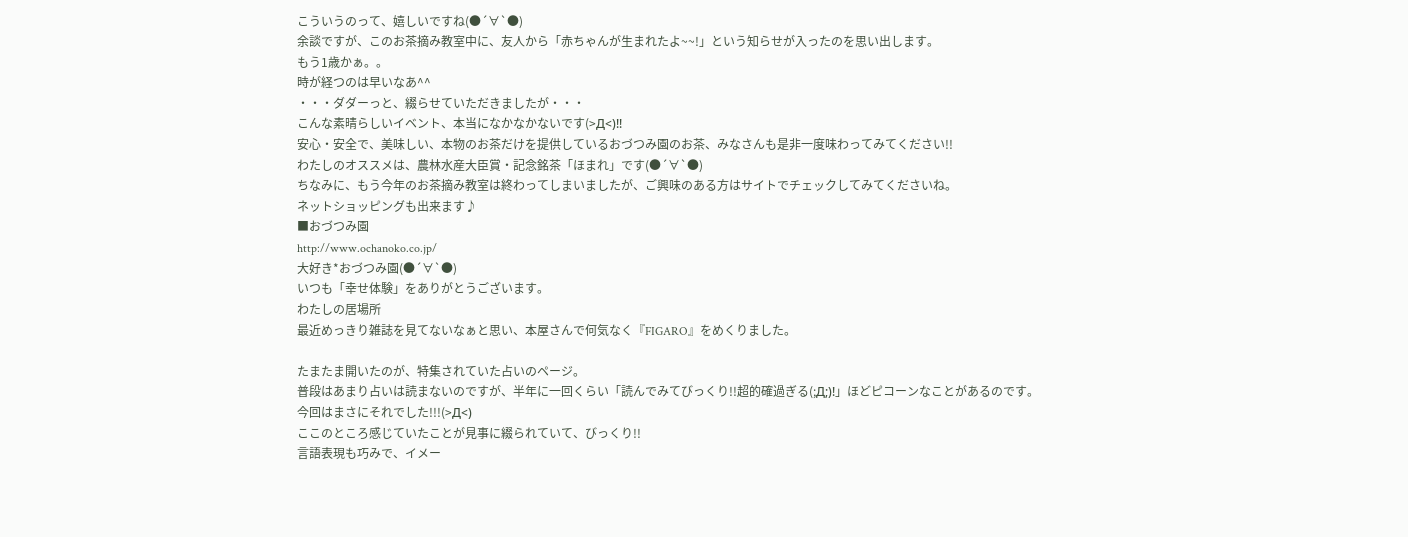こういうのって、嬉しいですね(●´∀`●)
余談ですが、このお茶摘み教室中に、友人から「赤ちゃんが生まれたよ~~!」という知らせが入ったのを思い出します。
もう1歳かぁ。。
時が経つのは早いなあ^^
・・・ダダーっと、綴らせていただきましたが・・・
こんな素晴らしいイベント、本当になかなかないです(>Д<)!!
安心・安全で、美味しい、本物のお茶だけを提供しているおづつみ園のお茶、みなさんも是非一度味わってみてください!!
わたしのオススメは、農林水産大臣賞・記念銘茶「ほまれ」です(●´∀`●)
ちなみに、もう今年のお茶摘み教室は終わってしまいましたが、ご興味のある方はサイトでチェックしてみてくださいね。
ネットショッピングも出来ます♪
■おづつみ園
http://www.ochanoko.co.jp/
大好き*おづつみ園(●´∀`●)
いつも「幸せ体験」をありがとうございます。
わたしの居場所
最近めっきり雑誌を見てないなぁと思い、本屋さんで何気なく『FIGARO』をめくりました。

たまたま開いたのが、特集されていた占いのページ。
普段はあまり占いは読まないのですが、半年に一回くらい「読んでみてびっくり!!超的確過ぎる(;Д;)!」ほどピコーンなことがあるのです。
今回はまさにそれでした!!!(>Д<)
ここのところ感じていたことが見事に綴られていて、びっくり!!
言語表現も巧みで、イメー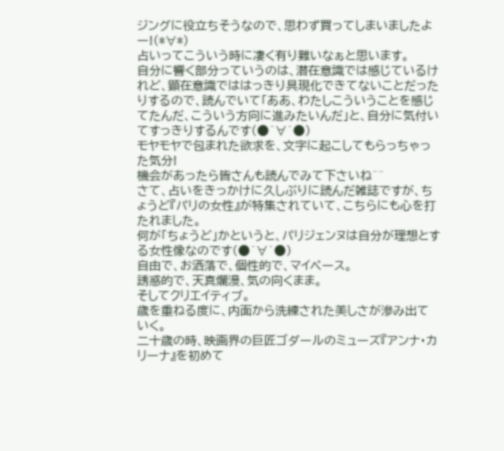ジングに役立ちそうなので、思わず買ってしまいましたよー!(*∀*)
占いってこういう時に凄く有り難いなぁと思います。
自分に響く部分っていうのは、潜在意識では感じているけれど、顕在意識でははっきり具現化できてないことだったりするので、読んでいて「ああ、わたしこういうことを感じてたんだ、こういう方向に進みたいんだ」と、自分に気付いてすっきりするんです(●´∀`●)
モヤモヤで包まれた欲求を、文字に起こしてもらっちゃった気分!
機会があったら皆さんも読んでみて下さいね^^
さて、占いをきっかけに久しぶりに読んだ雑誌ですが、ちょうど『パリの女性』が特集されていて、こちらにも心を打たれました。
何が「ちょうど」かというと、パリジェンヌは自分が理想とする女性像なのです(●´∀`●)
自由で、お洒落で、個性的で、マイペース。
誘惑的で、天真爛漫、気の向くまま。
そしてクリエイティブ。
歳を重ねる度に、内面から洗練された美しさが滲み出ていく。
二十歳の時、映画界の巨匠ゴダールのミューズ『アンナ・カリーナ』を初めて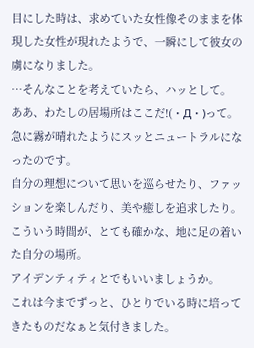目にした時は、求めていた女性像そのままを体現した女性が現れたようで、一瞬にして彼女の虜になりました。
…そんなことを考えていたら、ハッとして。
ああ、わたしの居場所はここだ!(・Д・)って。
急に霧が晴れたようにスッとニュートラルになったのです。
自分の理想について思いを巡らせたり、ファッションを楽しんだり、美や癒しを追求したり。
こういう時間が、とても確かな、地に足の着いた自分の場所。
アイデンティティとでもいいましょうか。
これは今までずっと、ひとりでいる時に培ってきたものだなぁと気付きました。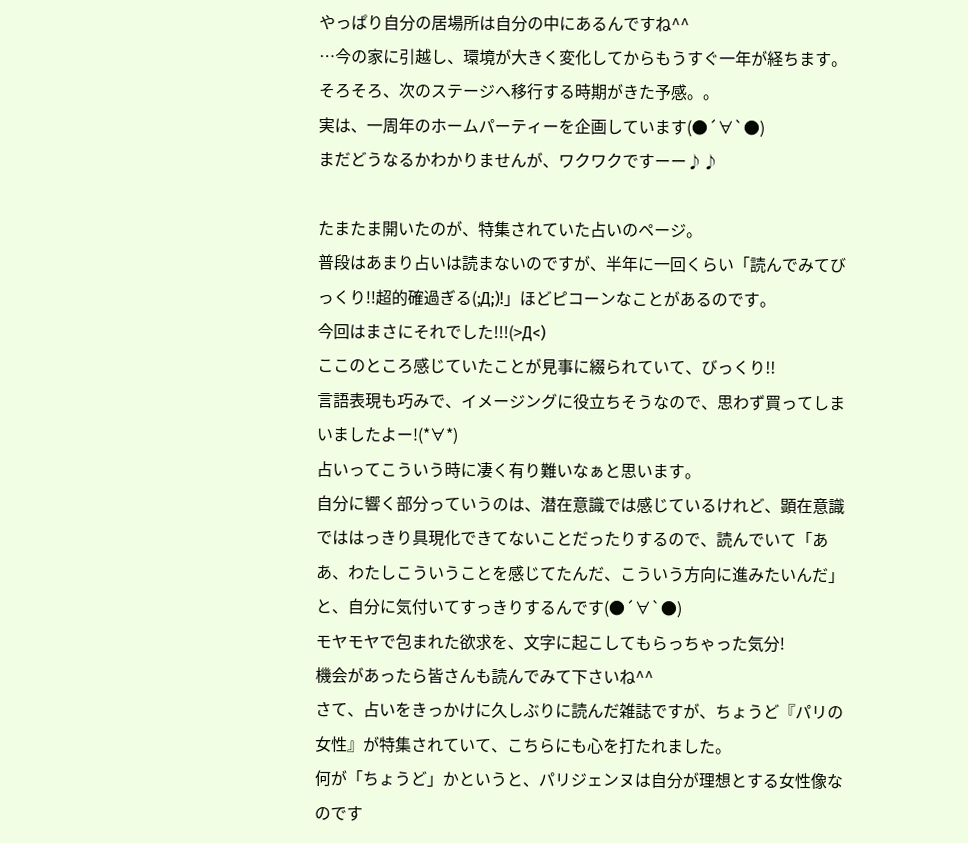やっぱり自分の居場所は自分の中にあるんですね^^
…今の家に引越し、環境が大きく変化してからもうすぐ一年が経ちます。
そろそろ、次のステージへ移行する時期がきた予感。。
実は、一周年のホームパーティーを企画しています(●´∀`●)
まだどうなるかわかりませんが、ワクワクですーー♪♪

たまたま開いたのが、特集されていた占いのページ。
普段はあまり占いは読まないのですが、半年に一回くらい「読んでみてびっくり!!超的確過ぎる(;Д;)!」ほどピコーンなことがあるのです。
今回はまさにそれでした!!!(>Д<)
ここのところ感じていたことが見事に綴られていて、びっくり!!
言語表現も巧みで、イメージングに役立ちそうなので、思わず買ってしまいましたよー!(*∀*)
占いってこういう時に凄く有り難いなぁと思います。
自分に響く部分っていうのは、潜在意識では感じているけれど、顕在意識でははっきり具現化できてないことだったりするので、読んでいて「ああ、わたしこういうことを感じてたんだ、こういう方向に進みたいんだ」と、自分に気付いてすっきりするんです(●´∀`●)
モヤモヤで包まれた欲求を、文字に起こしてもらっちゃった気分!
機会があったら皆さんも読んでみて下さいね^^
さて、占いをきっかけに久しぶりに読んだ雑誌ですが、ちょうど『パリの女性』が特集されていて、こちらにも心を打たれました。
何が「ちょうど」かというと、パリジェンヌは自分が理想とする女性像なのです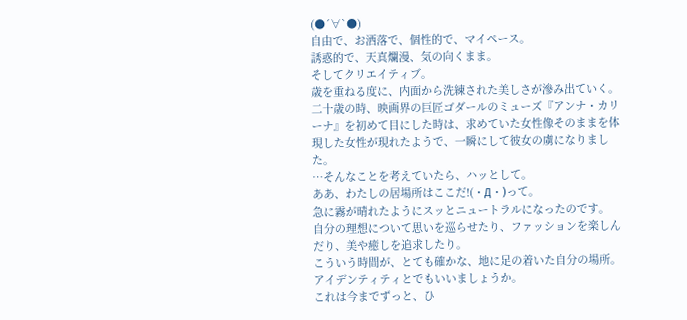(●´∀`●)
自由で、お洒落で、個性的で、マイペース。
誘惑的で、天真爛漫、気の向くまま。
そしてクリエイティブ。
歳を重ねる度に、内面から洗練された美しさが滲み出ていく。
二十歳の時、映画界の巨匠ゴダールのミューズ『アンナ・カリーナ』を初めて目にした時は、求めていた女性像そのままを体現した女性が現れたようで、一瞬にして彼女の虜になりました。
…そんなことを考えていたら、ハッとして。
ああ、わたしの居場所はここだ!(・Д・)って。
急に霧が晴れたようにスッとニュートラルになったのです。
自分の理想について思いを巡らせたり、ファッションを楽しんだり、美や癒しを追求したり。
こういう時間が、とても確かな、地に足の着いた自分の場所。
アイデンティティとでもいいましょうか。
これは今までずっと、ひ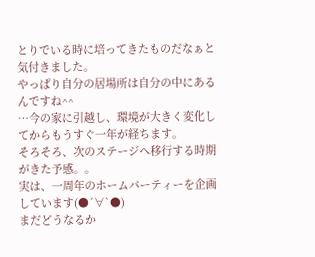とりでいる時に培ってきたものだなぁと気付きました。
やっぱり自分の居場所は自分の中にあるんですね^^
…今の家に引越し、環境が大きく変化してからもうすぐ一年が経ちます。
そろそろ、次のステージへ移行する時期がきた予感。。
実は、一周年のホームパーティーを企画しています(●´∀`●)
まだどうなるか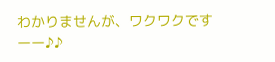わかりませんが、ワクワクですーー♪♪